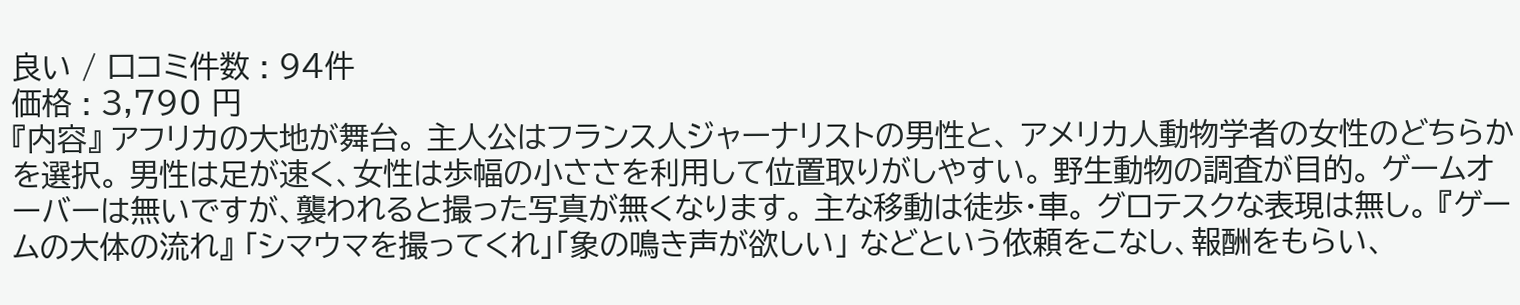良い / 口コミ件数 : 94件
価格 : 3,790 円
『内容』 アフリカの大地が舞台。 主人公はフランス人ジャーナリストの男性と、 アメリカ人動物学者の女性のどちらかを選択。 男性は足が速く、女性は歩幅の小ささを利用して位置取りがしやすい。 野生動物の調査が目的。 ゲームオーバーは無いですが、襲われると撮った写真が無くなります。 主な移動は徒歩・車。 グロテスクな表現は無し。 『ゲームの大体の流れ』 「シマウマを撮ってくれ」「象の鳴き声が欲しい」 などという依頼をこなし、報酬をもらい、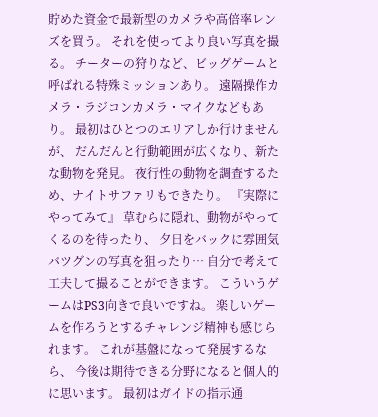貯めた資金で最新型のカメラや高倍率レンズを買う。 それを使ってより良い写真を撮る。 チーターの狩りなど、ビッグゲームと呼ばれる特殊ミッションあり。 遠隔操作カメラ・ラジコンカメラ・マイクなどもあり。 最初はひとつのエリアしか行けませんが、 だんだんと行動範囲が広くなり、新たな動物を発見。 夜行性の動物を調査するため、ナイトサファリもできたり。 『実際にやってみて』 草むらに隠れ、動物がやってくるのを待ったり、 夕日をバックに雰囲気バツグンの写真を狙ったり… 自分で考えて工夫して撮ることができます。 こういうゲームはPS3向きで良いですね。 楽しいゲームを作ろうとするチャレンジ精神も感じられます。 これが基盤になって発展するなら、 今後は期待できる分野になると個人的に思います。 最初はガイドの指示通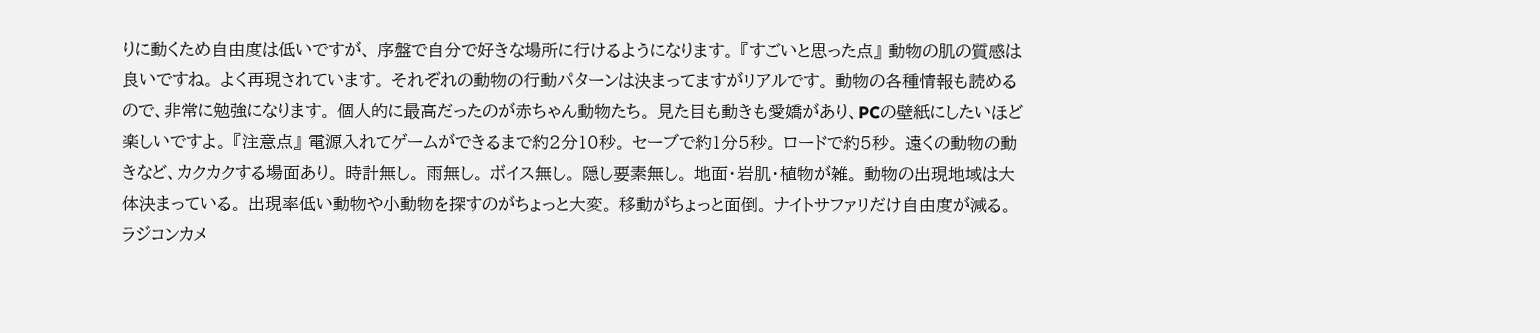りに動くため自由度は低いですが、 序盤で自分で好きな場所に行けるようになります。 『すごいと思った点』 動物の肌の質感は良いですね。 よく再現されています。 それぞれの動物の行動パターンは決まってますがリアルです。 動物の各種情報も読めるので、非常に勉強になります。 個人的に最高だったのが赤ちゃん動物たち。 見た目も動きも愛嬌があり、PCの壁紙にしたいほど楽しいですよ。 『注意点』 電源入れてゲームができるまで約2分10秒。 セーブで約1分5秒。 ロードで約5秒。 遠くの動物の動きなど、カクカクする場面あり。 時計無し。 雨無し。 ボイス無し。 隠し要素無し。 地面・岩肌・植物が雑。 動物の出現地域は大体決まっている。 出現率低い動物や小動物を探すのがちょっと大変。 移動がちょっと面倒。 ナイトサファリだけ自由度が減る。 ラジコンカメ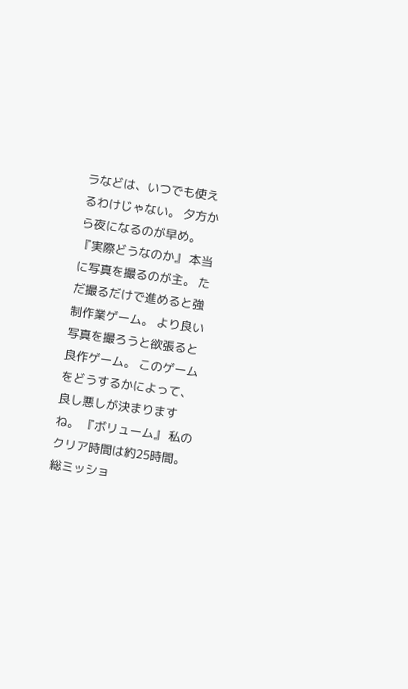ラなどは、いつでも使えるわけじゃない。 夕方から夜になるのが早め。 『実際どうなのか』 本当に写真を撮るのが主。 ただ撮るだけで進めると強制作業ゲーム。 より良い写真を撮ろうと欲張ると良作ゲーム。 このゲームをどうするかによって、良し悪しが決まりますね。 『ボリューム』 私のクリア時間は約25時間。 総ミッショ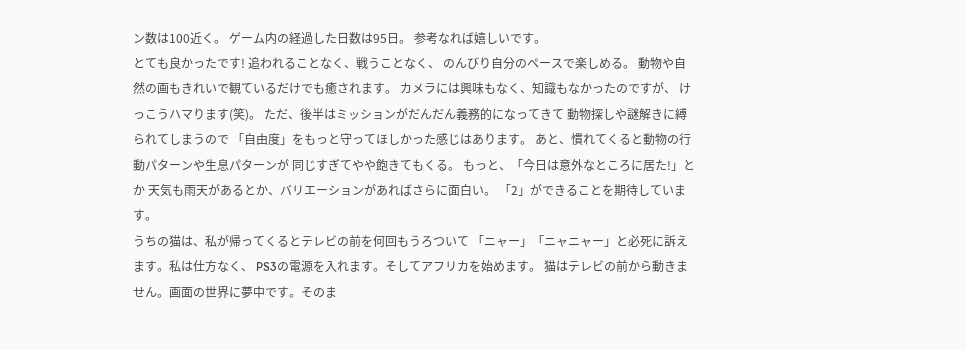ン数は100近く。 ゲーム内の経過した日数は95日。 参考なれば嬉しいです。
とても良かったです! 追われることなく、戦うことなく、 のんびり自分のペースで楽しめる。 動物や自然の画もきれいで観ているだけでも癒されます。 カメラには興味もなく、知識もなかったのですが、 けっこうハマります(笑)。 ただ、後半はミッションがだんだん義務的になってきて 動物探しや謎解きに縛られてしまうので 「自由度」をもっと守ってほしかった感じはあります。 あと、慣れてくると動物の行動パターンや生息パターンが 同じすぎてやや飽きてもくる。 もっと、「今日は意外なところに居た!」とか 天気も雨天があるとか、バリエーションがあればさらに面白い。 「2」ができることを期待しています。
うちの猫は、私が帰ってくるとテレビの前を何回もうろついて 「ニャー」「ニャニャー」と必死に訴えます。私は仕方なく、 PS3の電源を入れます。そしてアフリカを始めます。 猫はテレビの前から動きません。画面の世界に夢中です。そのま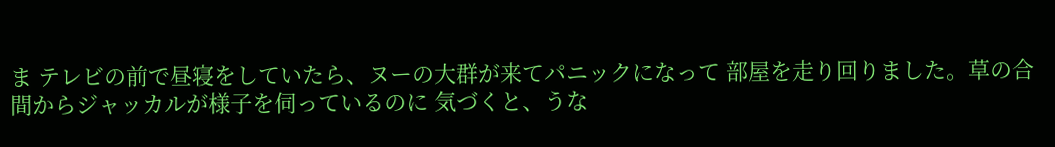ま テレビの前で昼寝をしていたら、ヌーの大群が来てパニックになって 部屋を走り回りました。草の合間からジャッカルが様子を伺っているのに 気づくと、うな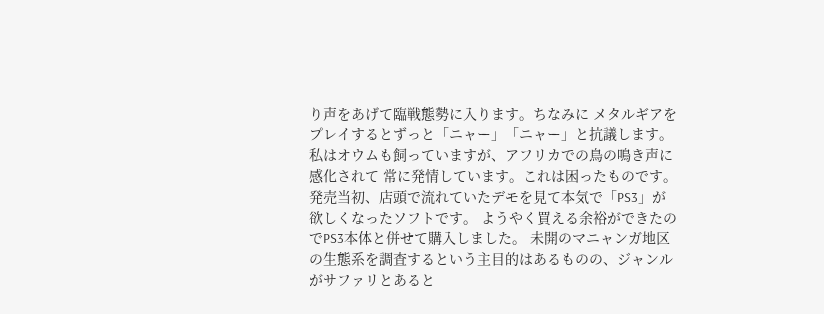り声をあげて臨戦態勢に入ります。ちなみに メタルギアをプレイするとずっと「ニャー」「ニャー」と抗議します。 私はオウムも飼っていますが、アフリカでの鳥の鳴き声に感化されて 常に発情しています。これは困ったものです。
発売当初、店頭で流れていたデモを見て本気で「PS3」が欲しくなったソフトです。 ようやく買える余裕ができたのでPS3本体と併せて購入しました。 未開のマニャンガ地区の生態系を調査するという主目的はあるものの、ジャンルがサファリとあると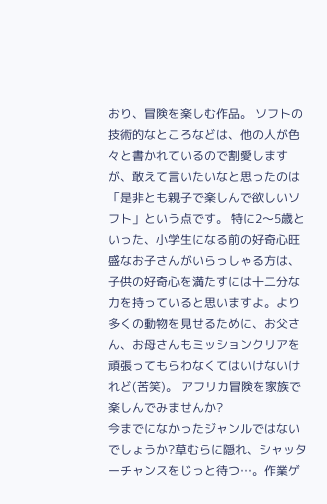おり、冒険を楽しむ作品。 ソフトの技術的なところなどは、他の人が色々と書かれているので割愛しますが、敢えて言いたいなと思ったのは「是非とも親子で楽しんで欲しいソフト」という点です。 特に2〜5歳といった、小学生になる前の好奇心旺盛なお子さんがいらっしゃる方は、子供の好奇心を満たすには十二分な力を持っていると思いますよ。より多くの動物を見せるために、お父さん、お母さんもミッションクリアを頑張ってもらわなくてはいけないけれど(苦笑)。 アフリカ冒険を家族で楽しんでみませんか?
今までになかったジャンルではないでしょうか?草むらに隠れ、シャッターチャンスをじっと待つ…。作業ゲ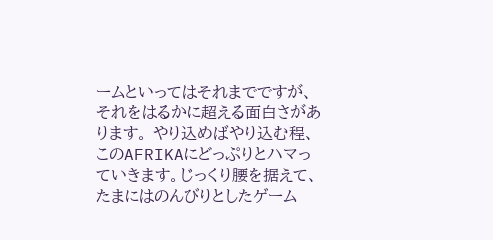ームといってはそれまでですが、それをはるかに超える面白さがあります。 やり込めばやり込む程、このAFRIKAにどっぷりとハマっていきます。じっくり腰を据えて、たまにはのんびりとしたゲーム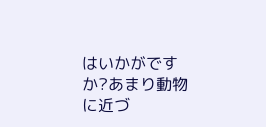はいかがですか?あまり動物に近づ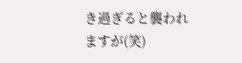き過ぎると襲われますが(笑)